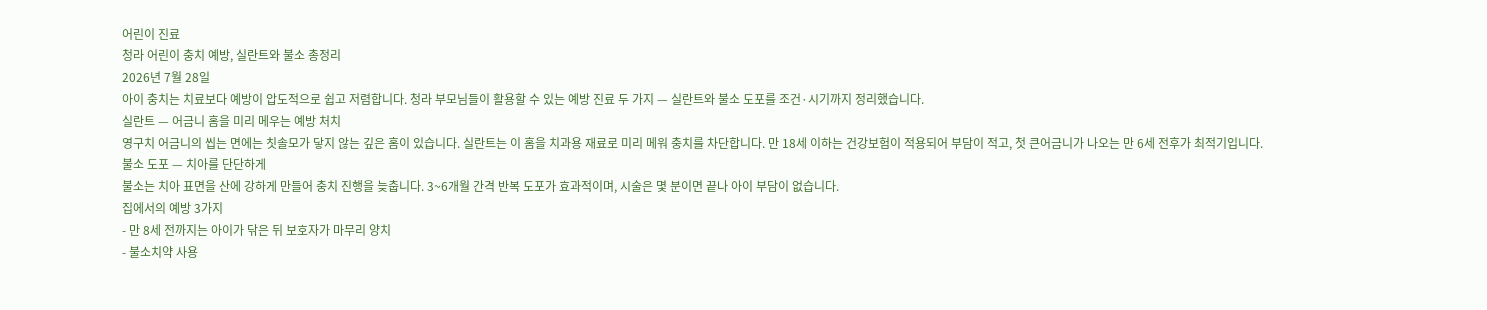어린이 진료
청라 어린이 충치 예방, 실란트와 불소 총정리
2026년 7월 28일
아이 충치는 치료보다 예방이 압도적으로 쉽고 저렴합니다. 청라 부모님들이 활용할 수 있는 예방 진료 두 가지 — 실란트와 불소 도포를 조건·시기까지 정리했습니다.
실란트 — 어금니 홈을 미리 메우는 예방 처치
영구치 어금니의 씹는 면에는 칫솔모가 닿지 않는 깊은 홈이 있습니다. 실란트는 이 홈을 치과용 재료로 미리 메워 충치를 차단합니다. 만 18세 이하는 건강보험이 적용되어 부담이 적고, 첫 큰어금니가 나오는 만 6세 전후가 최적기입니다.
불소 도포 — 치아를 단단하게
불소는 치아 표면을 산에 강하게 만들어 충치 진행을 늦춥니다. 3~6개월 간격 반복 도포가 효과적이며, 시술은 몇 분이면 끝나 아이 부담이 없습니다.
집에서의 예방 3가지
- 만 8세 전까지는 아이가 닦은 뒤 보호자가 마무리 양치
- 불소치약 사용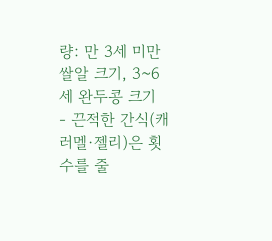량: 만 3세 미만 쌀알 크기, 3~6세 완두콩 크기
- 끈적한 간식(캐러멜·젤리)은 횟수를 줄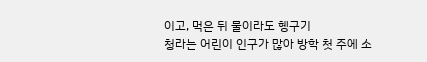이고, 먹은 뒤 물이라도 헹구기
청라는 어린이 인구가 많아 방학 첫 주에 소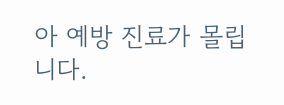아 예방 진료가 몰립니다.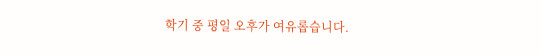학기 중 평일 오후가 여유롭습니다.